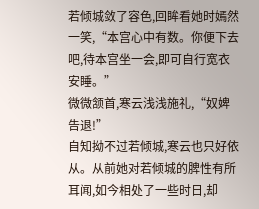若倾城敛了容色,回眸看她时嫣然一笑,“本宫心中有数。你便下去吧,待本宫坐一会,即可自行宽衣安睡。”
微微颔首,寒云浅浅施礼,“奴婢告退!”
自知拗不过若倾城,寒云也只好依从。从前她对若倾城的脾性有所耳闻,如今相处了一些时日,却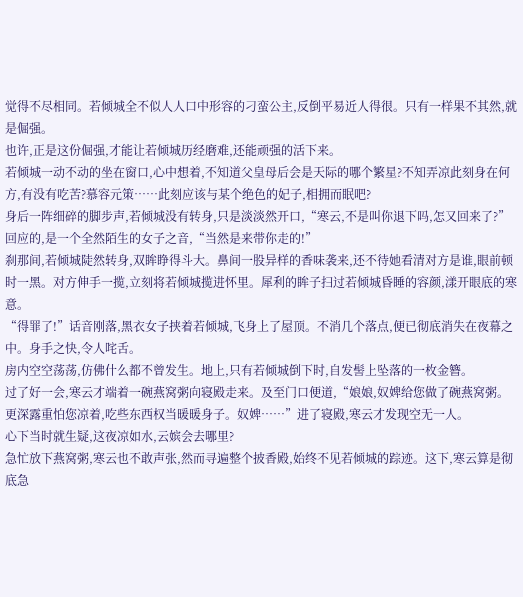觉得不尽相同。若倾城全不似人人口中形容的刁蛮公主,反倒平易近人得很。只有一样果不其然,就是倔强。
也许,正是这份倔强,才能让若倾城历经磨难,还能顽强的活下来。
若倾城一动不动的坐在窗口,心中想着,不知道父皇母后会是天际的哪个繁星?不知弄凉此刻身在何方,有没有吃苦?慕容元策……此刻应该与某个绝色的妃子,相拥而眠吧?
身后一阵细碎的脚步声,若倾城没有转身,只是淡淡然开口,“寒云,不是叫你退下吗,怎又回来了?”
回应的,是一个全然陌生的女子之音,“当然是来带你走的!”
刹那间,若倾城陡然转身,双眸睁得斗大。鼻间一股异样的香味袭来,还不待她看清对方是谁,眼前顿时一黑。对方伸手一揽,立刻将若倾城揽进怀里。犀利的眸子扫过若倾城昏睡的容颜,漾开眼底的寒意。
“得罪了!”话音刚落,黑衣女子挟着若倾城,飞身上了屋顶。不消几个落点,便已彻底消失在夜幕之中。身手之快,令人咤舌。
房内空空荡荡,仿佛什么都不曾发生。地上,只有若倾城倒下时,自发髻上坠落的一枚金簪。
过了好一会,寒云才端着一碗燕窝粥向寝殿走来。及至门口便道,“娘娘,奴婢给您做了碗燕窝粥。更深露重怕您凉着,吃些东西权当暖暖身子。奴婢……”进了寝殿,寒云才发现空无一人。
心下当时就生疑,这夜凉如水,云嫔会去哪里?
急忙放下燕窝粥,寒云也不敢声张,然而寻遍整个披香殿,始终不见若倾城的踪迹。这下,寒云算是彻底急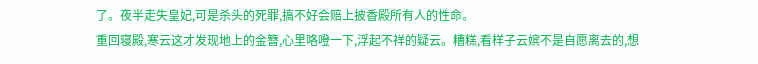了。夜半走失皇妃,可是杀头的死罪,搞不好会赔上披香殿所有人的性命。
重回寝殿,寒云这才发现地上的金簪,心里咯噔一下,浮起不祥的疑云。糟糕,看样子云嫔不是自愿离去的,想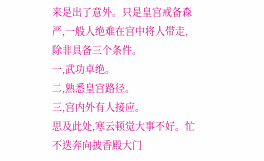来是出了意外。只是皇宫戒备森严,一般人绝难在宫中将人带走,除非具备三个条件。
一,武功卓绝。
二,熟悉皇宫路径。
三,宫内外有人接应。
思及此处,寒云顿觉大事不好。忙不迭奔向披香殿大门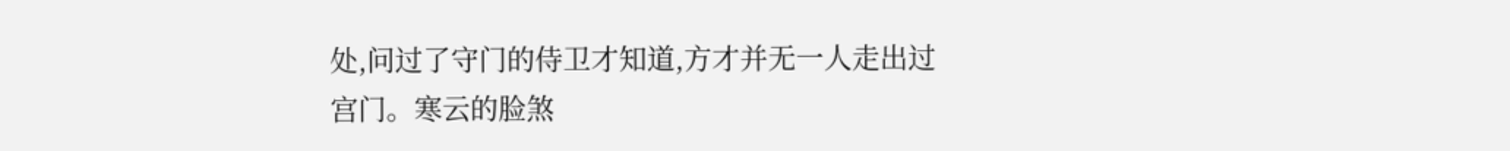处,问过了守门的侍卫才知道,方才并无一人走出过宫门。寒云的脸煞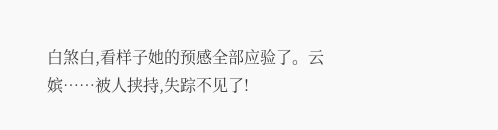白煞白,看样子她的预感全部应验了。云嫔……被人挟持,失踪不见了!